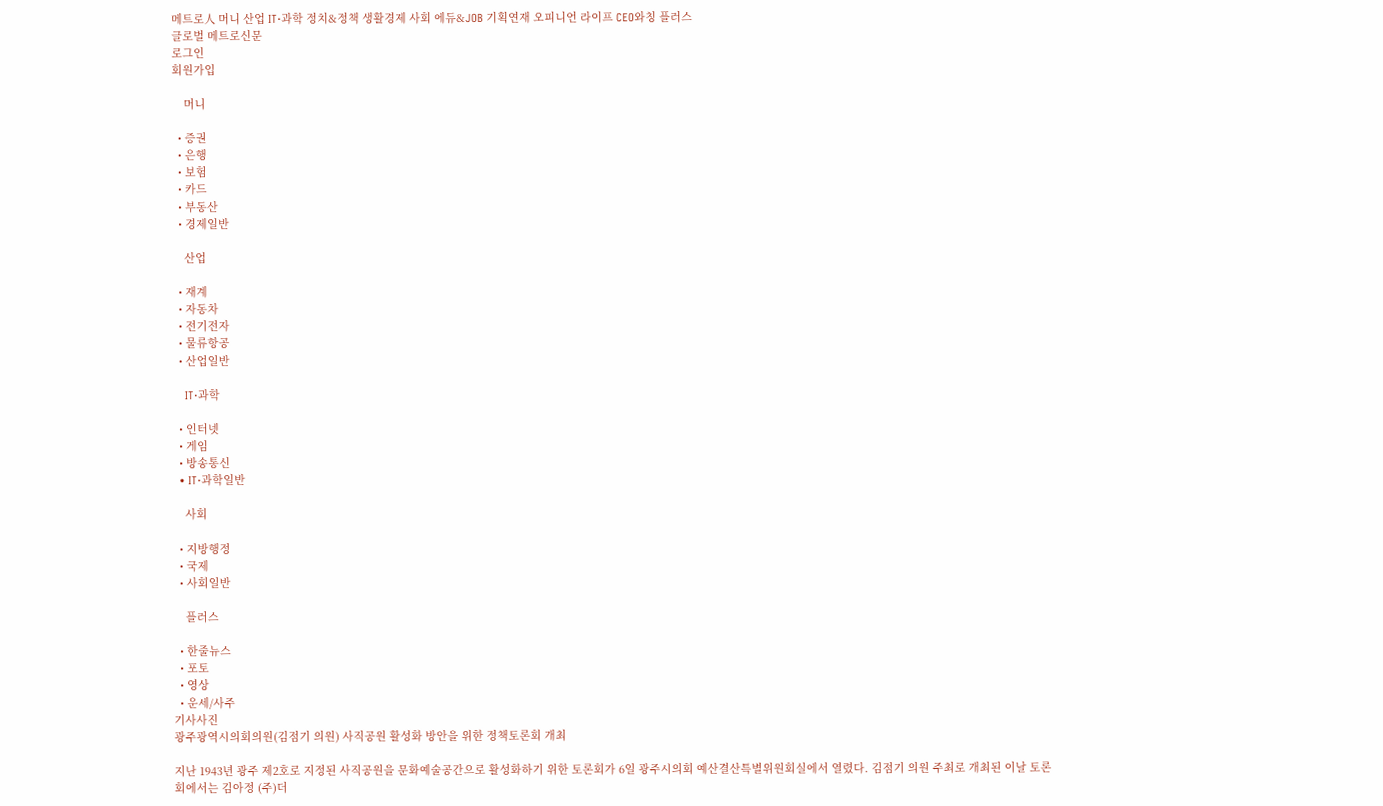메트로人 머니 산업 IT·과학 정치&정책 생활경제 사회 에듀&JOB 기획연재 오피니언 라이프 CEO와칭 플러스
글로벌 메트로신문
로그인
회원가입

    머니

  • 증권
  • 은행
  • 보험
  • 카드
  • 부동산
  • 경제일반

    산업

  • 재계
  • 자동차
  • 전기전자
  • 물류항공
  • 산업일반

    IT·과학

  • 인터넷
  • 게임
  • 방송통신
  • IT·과학일반

    사회

  • 지방행정
  • 국제
  • 사회일반

    플러스

  • 한줄뉴스
  • 포토
  • 영상
  • 운세/사주
기사사진
광주광역시의회의원(김점기 의원) 사직공원 활성화 방안을 위한 정책토론회 개최

지난 1943년 광주 제2호로 지정된 사직공원을 문화예술공간으로 활성화하기 위한 토론회가 6일 광주시의회 예산결산특별위원회실에서 열렸다. 김점기 의원 주최로 개최된 이날 토론회에서는 김아정 (주)더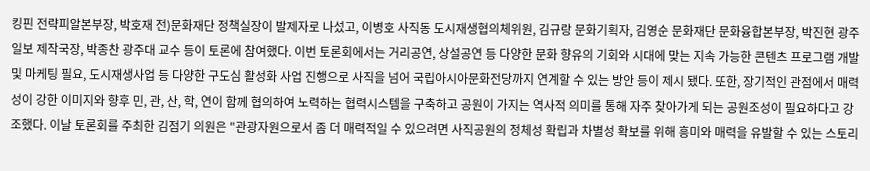킹핀 전략피알본부장, 박호재 전)문화재단 정책실장이 발제자로 나섰고, 이병호 사직동 도시재생협의체위원, 김규랑 문화기획자, 김영순 문화재단 문화융합본부장, 박진현 광주일보 제작국장, 박종찬 광주대 교수 등이 토론에 참여했다. 이번 토론회에서는 거리공연, 상설공연 등 다양한 문화 향유의 기회와 시대에 맞는 지속 가능한 콘텐츠 프로그램 개발 및 마케팅 필요, 도시재생사업 등 다양한 구도심 활성화 사업 진행으로 사직을 넘어 국립아시아문화전당까지 연계할 수 있는 방안 등이 제시 됐다. 또한, 장기적인 관점에서 매력성이 강한 이미지와 향후 민, 관, 산, 학, 연이 함께 협의하여 노력하는 협력시스템을 구축하고 공원이 가지는 역사적 의미를 통해 자주 찾아가게 되는 공원조성이 필요하다고 강조했다. 이날 토론회를 주최한 김점기 의원은 "관광자원으로서 좀 더 매력적일 수 있으려면 사직공원의 정체성 확립과 차별성 확보를 위해 흥미와 매력을 유발할 수 있는 스토리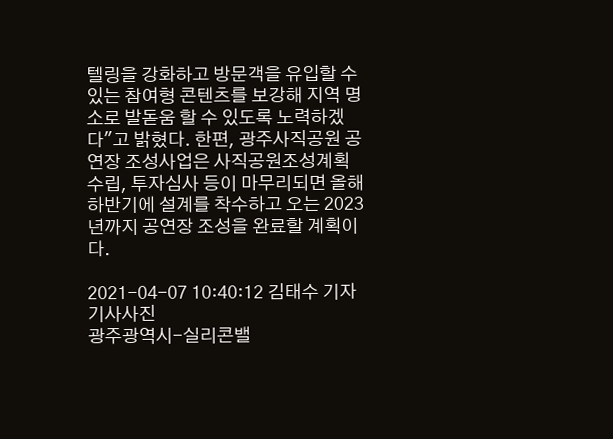텔링을 강화하고 방문객을 유입할 수 있는 참여형 콘텐츠를 보강해 지역 명소로 발돋움 할 수 있도록 노력하겠다"고 밝혔다. 한편, 광주사직공원 공연장 조성사업은 사직공원조성계획 수립, 투자심사 등이 마무리되면 올해 하반기에 설계를 착수하고 오는 2023년까지 공연장 조성을 완료할 계획이다.

2021-04-07 10:40:12 김태수 기자
기사사진
광주광역시-실리콘밸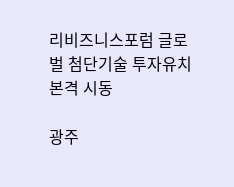리비즈니스포럼 글로벌 첨단기술 투자유치 본격 시동

광주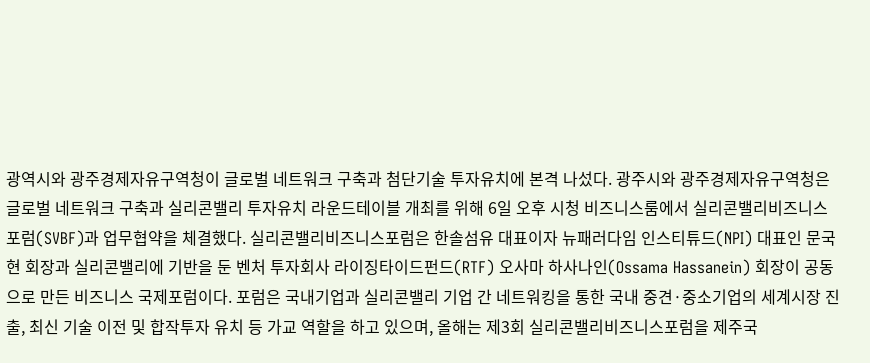광역시와 광주경제자유구역청이 글로벌 네트워크 구축과 첨단기술 투자유치에 본격 나섰다. 광주시와 광주경제자유구역청은 글로벌 네트워크 구축과 실리콘밸리 투자유치 라운드테이블 개최를 위해 6일 오후 시청 비즈니스룸에서 실리콘밸리비즈니스포럼(SVBF)과 업무협약을 체결했다. 실리콘밸리비즈니스포럼은 한솔섬유 대표이자 뉴패러다임 인스티튜드(NPI) 대표인 문국현 회장과 실리콘밸리에 기반을 둔 벤처 투자회사 라이징타이드펀드(RTF) 오사마 하사나인(Ossama Hassanein) 회장이 공동으로 만든 비즈니스 국제포럼이다. 포럼은 국내기업과 실리콘밸리 기업 간 네트워킹을 통한 국내 중견·중소기업의 세계시장 진출, 최신 기술 이전 및 합작투자 유치 등 가교 역할을 하고 있으며, 올해는 제3회 실리콘밸리비즈니스포럼을 제주국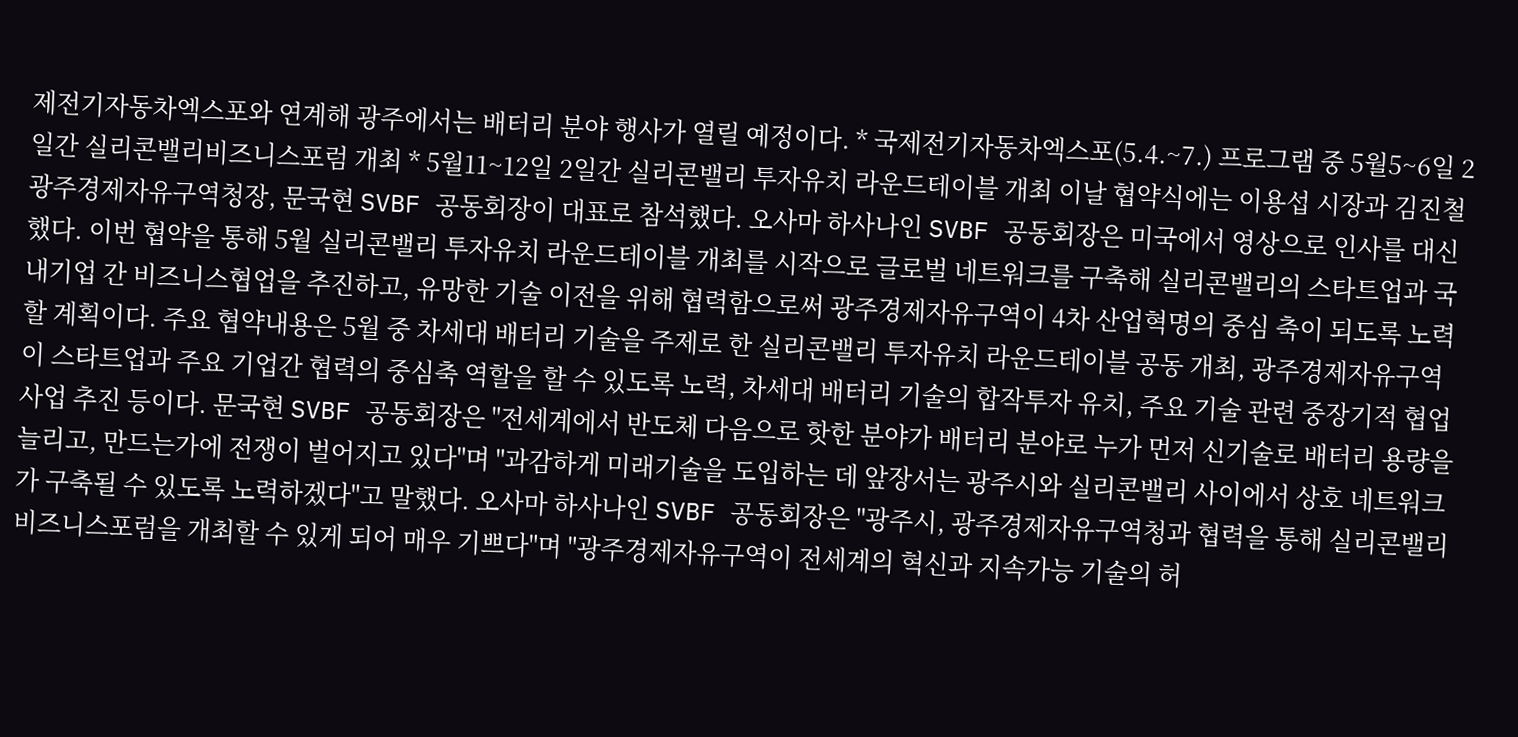제전기자동차엑스포와 연계해 광주에서는 배터리 분야 행사가 열릴 예정이다. * 국제전기자동차엑스포(5.4.~7.) 프로그램 중 5월5~6일 2일간 실리콘밸리비즈니스포럼 개최 * 5월11~12일 2일간 실리콘밸리 투자유치 라운드테이블 개최 이날 협약식에는 이용섭 시장과 김진철 광주경제자유구역청장, 문국현 SVBF 공동회장이 대표로 참석했다. 오사마 하사나인 SVBF 공동회장은 미국에서 영상으로 인사를 대신했다. 이번 협약을 통해 5월 실리콘밸리 투자유치 라운드테이블 개최를 시작으로 글로벌 네트워크를 구축해 실리콘밸리의 스타트업과 국내기업 간 비즈니스협업을 추진하고, 유망한 기술 이전을 위해 협력함으로써 광주경제자유구역이 4차 산업혁명의 중심 축이 되도록 노력할 계획이다. 주요 협약내용은 5월 중 차세대 배터리 기술을 주제로 한 실리콘밸리 투자유치 라운드테이블 공동 개최, 광주경제자유구역이 스타트업과 주요 기업간 협력의 중심축 역할을 할 수 있도록 노력, 차세대 배터리 기술의 합작투자 유치, 주요 기술 관련 중장기적 협업사업 추진 등이다. 문국현 SVBF 공동회장은 "전세계에서 반도체 다음으로 핫한 분야가 배터리 분야로 누가 먼저 신기술로 배터리 용량을 늘리고, 만드는가에 전쟁이 벌어지고 있다"며 "과감하게 미래기술을 도입하는 데 앞장서는 광주시와 실리콘밸리 사이에서 상호 네트워크가 구축될 수 있도록 노력하겠다"고 말했다. 오사마 하사나인 SVBF 공동회장은 "광주시, 광주경제자유구역청과 협력을 통해 실리콘밸리비즈니스포럼을 개최할 수 있게 되어 매우 기쁘다"며 "광주경제자유구역이 전세계의 혁신과 지속가능 기술의 허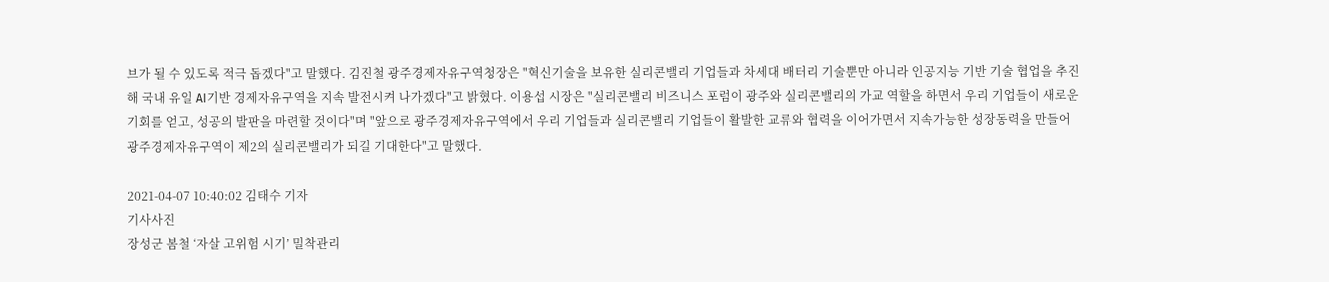브가 될 수 있도록 적극 돕겠다"고 말했다. 김진철 광주경제자유구역청장은 "혁신기술을 보유한 실리콘밸리 기업들과 차세대 배터리 기술뿐만 아니라 인공지능 기반 기술 협업을 추진해 국내 유일 AI기반 경제자유구역을 지속 발전시켜 나가겠다"고 밝혔다. 이용섭 시장은 "실리콘밸리 비즈니스 포럼이 광주와 실리콘밸리의 가교 역할을 하면서 우리 기업들이 새로운 기회를 얻고, 성공의 발판을 마련할 것이다"며 "앞으로 광주경제자유구역에서 우리 기업들과 실리콘밸리 기업들이 활발한 교류와 협력을 이어가면서 지속가능한 성장동력을 만들어 광주경제자유구역이 제2의 실리콘밸리가 되길 기대한다"고 말했다.

2021-04-07 10:40:02 김태수 기자
기사사진
장성군 봄철 ‘자살 고위험 시기’ 밀착관리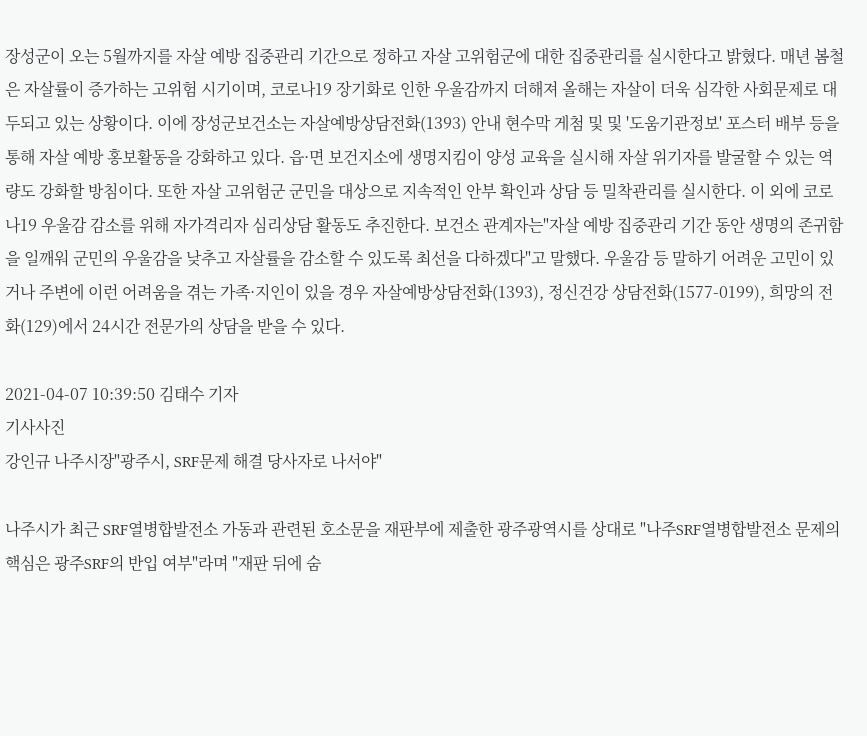장성군이 오는 5월까지를 자살 예방 집중관리 기간으로 정하고 자살 고위험군에 대한 집중관리를 실시한다고 밝혔다. 매년 봄철은 자살률이 증가하는 고위험 시기이며, 코로나19 장기화로 인한 우울감까지 더해져 올해는 자살이 더욱 심각한 사회문제로 대두되고 있는 상황이다. 이에 장성군보건소는 자살예방상담전화(1393) 안내 현수막 게첨 및 및 '도움기관정보' 포스터 배부 등을 통해 자살 예방 홍보활동을 강화하고 있다. 읍·면 보건지소에 생명지킴이 양성 교육을 실시해 자살 위기자를 발굴할 수 있는 역량도 강화할 방침이다. 또한 자살 고위험군 군민을 대상으로 지속적인 안부 확인과 상담 등 밀착관리를 실시한다. 이 외에 코로나19 우울감 감소를 위해 자가격리자 심리상담 활동도 추진한다. 보건소 관계자는"자살 예방 집중관리 기간 동안 생명의 존귀함을 일깨워 군민의 우울감을 낮추고 자살률을 감소할 수 있도록 최선을 다하겠다"고 말했다. 우울감 등 말하기 어려운 고민이 있거나 주변에 이런 어려움을 겪는 가족·지인이 있을 경우 자살예방상담전화(1393), 정신건강 상담전화(1577-0199), 희망의 전화(129)에서 24시간 전문가의 상담을 받을 수 있다.

2021-04-07 10:39:50 김태수 기자
기사사진
강인규 나주시장"광주시, SRF문제 해결 당사자로 나서야"

나주시가 최근 SRF열병합발전소 가동과 관련된 호소문을 재판부에 제출한 광주광역시를 상대로 "나주SRF열병합발전소 문제의 핵심은 광주SRF의 반입 여부"라며 "재판 뒤에 숨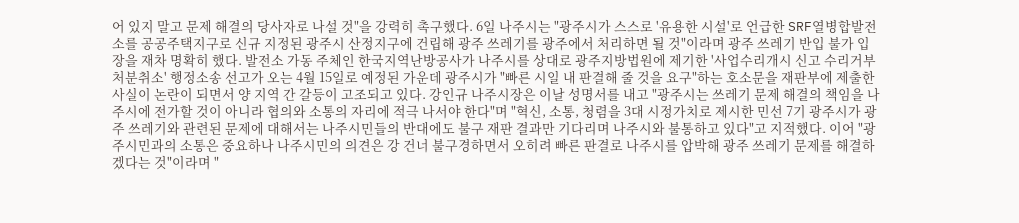어 있지 말고 문제 해결의 당사자로 나설 것"을 강력히 촉구했다. 6일 나주시는 "광주시가 스스로 '유용한 시설'로 언급한 SRF열병합발전소를 공공주택지구로 신규 지정된 광주시 산정지구에 건립해 광주 쓰레기를 광주에서 처리하면 될 것"이라며 광주 쓰레기 반입 불가 입장을 재차 명확히 했다. 발전소 가동 주체인 한국지역난방공사가 나주시를 상대로 광주지방법원에 제기한 '사업수리개시 신고 수리거부 처분취소' 행정소송 선고가 오는 4월 15일로 예정된 가운데 광주시가 "빠른 시일 내 판결해 줄 것을 요구"하는 호소문을 재판부에 제출한 사실이 논란이 되면서 양 지역 간 갈등이 고조되고 있다. 강인규 나주시장은 이날 성명서를 내고 "광주시는 쓰레기 문제 해결의 책임을 나주시에 전가할 것이 아니라 협의와 소통의 자리에 적극 나서야 한다"며 "혁신, 소통, 청렴을 3대 시정가치로 제시한 민선 7기 광주시가 광주 쓰레기와 관련된 문제에 대해서는 나주시민들의 반대에도 불구 재판 결과만 기다리며 나주시와 불통하고 있다"고 지적했다. 이어 "광주시민과의 소통은 중요하나 나주시민의 의견은 강 건너 불구경하면서 오히려 빠른 판결로 나주시를 압박해 광주 쓰레기 문제를 해결하겠다는 것"이라며 "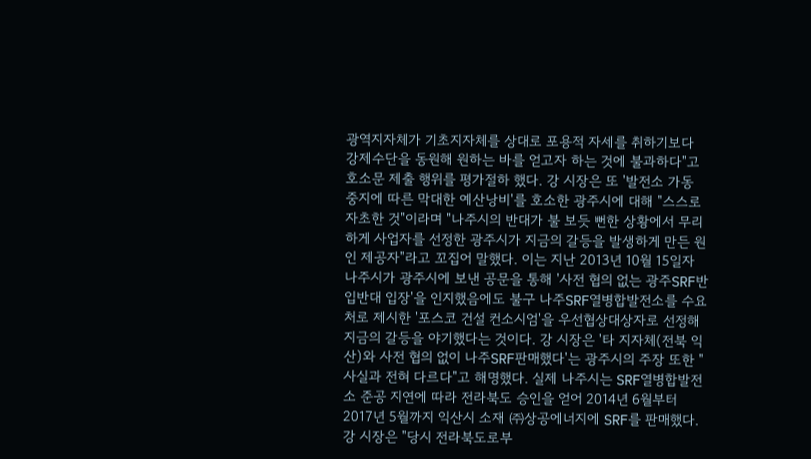광역지자체가 기초지자체를 상대로 포용적 자세를 취하기보다 강제수단을 동원해 원하는 바를 얻고자 하는 것에 불과하다"고 호소문 제출 행위를 평가절하 했다. 강 시장은 또 '발전소 가동 중지에 따른 막대한 예산낭비'를 호소한 광주시에 대해 "스스로 자초한 것"이라며 "나주시의 반대가 불 보듯 뻔한 상황에서 무리하게 사업자를 선정한 광주시가 지금의 갈등을 발생하게 만든 원인 제공자"라고 꼬집어 말했다. 이는 지난 2013년 10월 15일자 나주시가 광주시에 보낸 공문을 통해 '사전 협의 없는 광주SRF반입반대 입장'을 인지했음에도 불구 나주SRF열병합발전소를 수요처로 제시한 '포스코 건설 컨소시엄'을 우선협상대상자로 선정해 지금의 갈등을 야기했다는 것이다. 강 시장은 '타 지자체(전북 익산)와 사전 협의 없이 나주SRF판매했다'는 광주시의 주장 또한 "사실과 전혀 다르다"고 해명했다. 실제 나주시는 SRF열병합발전소 준공 지연에 따라 전라북도 승인을 얻어 2014년 6월부터 2017년 5월까지 익산시 소재 ㈜상공에너지에 SRF를 판매했다. 강 시장은 "당시 전라북도로부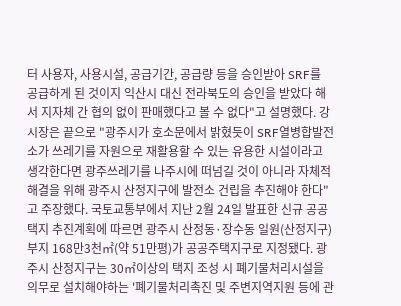터 사용자, 사용시설, 공급기간, 공급량 등을 승인받아 SRF를 공급하게 된 것이지 익산시 대신 전라북도의 승인을 받았다 해서 지자체 간 협의 없이 판매했다고 볼 수 없다"고 설명했다. 강 시장은 끝으로 "광주시가 호소문에서 밝혔듯이 SRF열병합발전소가 쓰레기를 자원으로 재활용할 수 있는 유용한 시설이라고 생각한다면 광주쓰레기를 나주시에 떠넘길 것이 아니라 자체적 해결을 위해 광주시 산정지구에 발전소 건립을 추진해야 한다"고 주장했다. 국토교통부에서 지난 2월 24일 발표한 신규 공공택지 추진계획에 따르면 광주시 산정동·장수동 일원(산정지구) 부지 168만3천㎡(약 51만평)가 공공주택지구로 지정됐다. 광주시 산정지구는 30㎡이상의 택지 조성 시 폐기물처리시설을 의무로 설치해야하는 '폐기물처리촉진 및 주변지역지원 등에 관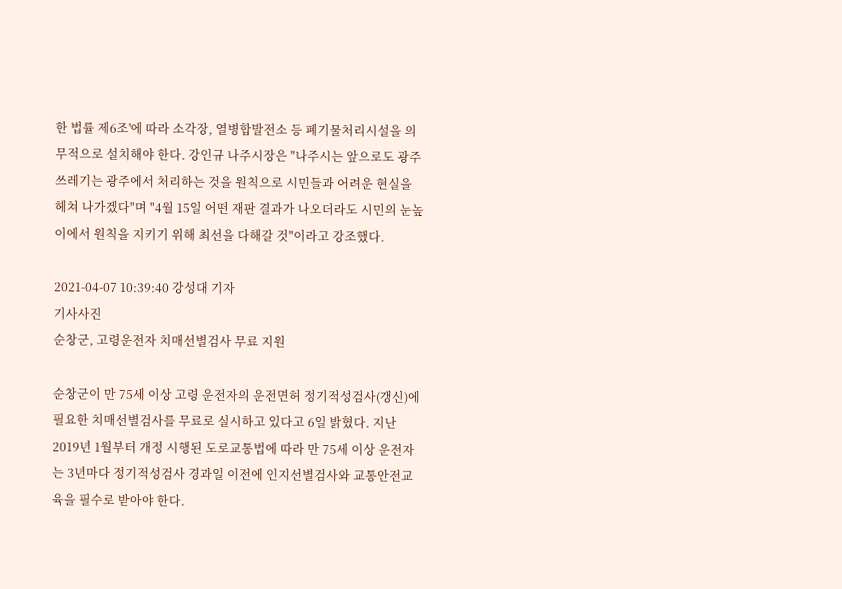한 법률 제6조'에 따라 소각장, 열병합발전소 등 폐기물처리시설을 의무적으로 설치해야 한다. 강인규 나주시장은 "나주시는 앞으로도 광주쓰레기는 광주에서 처리하는 것을 원칙으로 시민들과 어려운 현실을 헤쳐 나가겠다"며 "4월 15일 어떤 재판 결과가 나오더라도 시민의 눈높이에서 원칙을 지키기 위해 최선을 다해갈 것"이라고 강조했다.

2021-04-07 10:39:40 강성대 기자
기사사진
순창군, 고령운전자 치매선별검사 무료 지원

순창군이 만 75세 이상 고령 운전자의 운전면허 정기적성검사(갱신)에 필요한 치매선별검사를 무료로 실시하고 있다고 6일 밝혔다. 지난 2019년 1월부터 개정 시행된 도로교통법에 따라 만 75세 이상 운전자는 3년마다 정기적성검사 경과일 이전에 인지선별검사와 교통안전교육을 필수로 받아야 한다.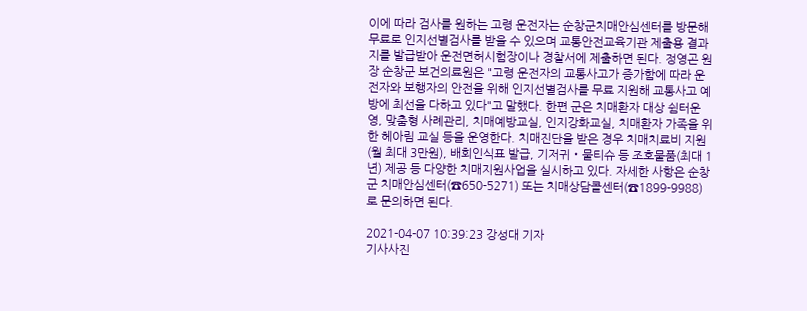이에 따라 검사를 원하는 고령 운전자는 순창군치매안심센터를 방문해 무료로 인지선별검사를 받을 수 있으며 교통안전교육기관 제출용 결과지를 발급받아 운전면허시험장이나 경찰서에 제출하면 된다. 정영곤 원장 순창군 보건의료원은 "고령 운전자의 교통사고가 증가함에 따라 운전자와 보행자의 안전을 위해 인지선별검사를 무료 지원해 교통사고 예방에 최선을 다하고 있다"고 말했다. 한편 군은 치매환자 대상 쉼터운영, 맞춤형 사례관리, 치매예방교실, 인지강화교실, 치매환자 가족을 위한 헤아림 교실 등을 운영한다. 치매진단을 받은 경우 치매치료비 지원(월 최대 3만원), 배회인식표 발급, 기저귀‧물티슈 등 조호물품(최대 1년) 제공 등 다양한 치매지원사업을 실시하고 있다. 자세한 사항은 순창군 치매안심센터(☎650-5271) 또는 치매상담콜센터(☎1899-9988)로 문의하면 된다.

2021-04-07 10:39:23 강성대 기자
기사사진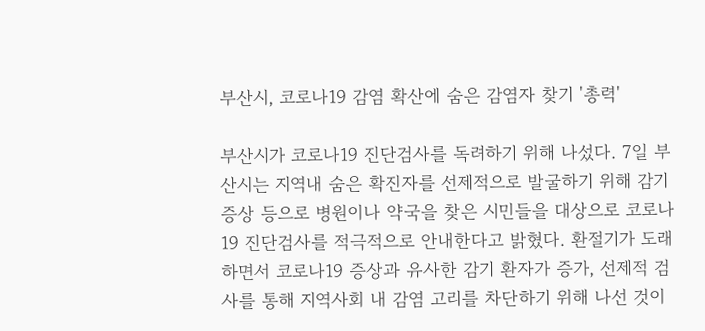부산시, 코로나19 감염 확산에 숨은 감염자 찾기 '총력'

부산시가 코로나19 진단검사를 독려하기 위해 나섰다. 7일 부산시는 지역내 숨은 확진자를 선제적으로 발굴하기 위해 감기 증상 등으로 병원이나 약국을 찾은 시민들을 대상으로 코로나19 진단검사를 적극적으로 안내한다고 밝혔다. 환절기가 도래하면서 코로나19 증상과 유사한 감기 환자가 증가, 선제적 검사를 통해 지역사회 내 감염 고리를 차단하기 위해 나선 것이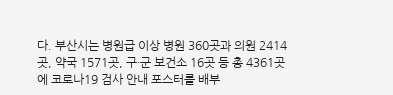다. 부산시는 병원급 이상 병원 360곳과 의원 2414곳, 약국 1571곳, 구·군 보건소 16곳 등 총 4361곳에 코로나19 검사 안내 포스터를 배부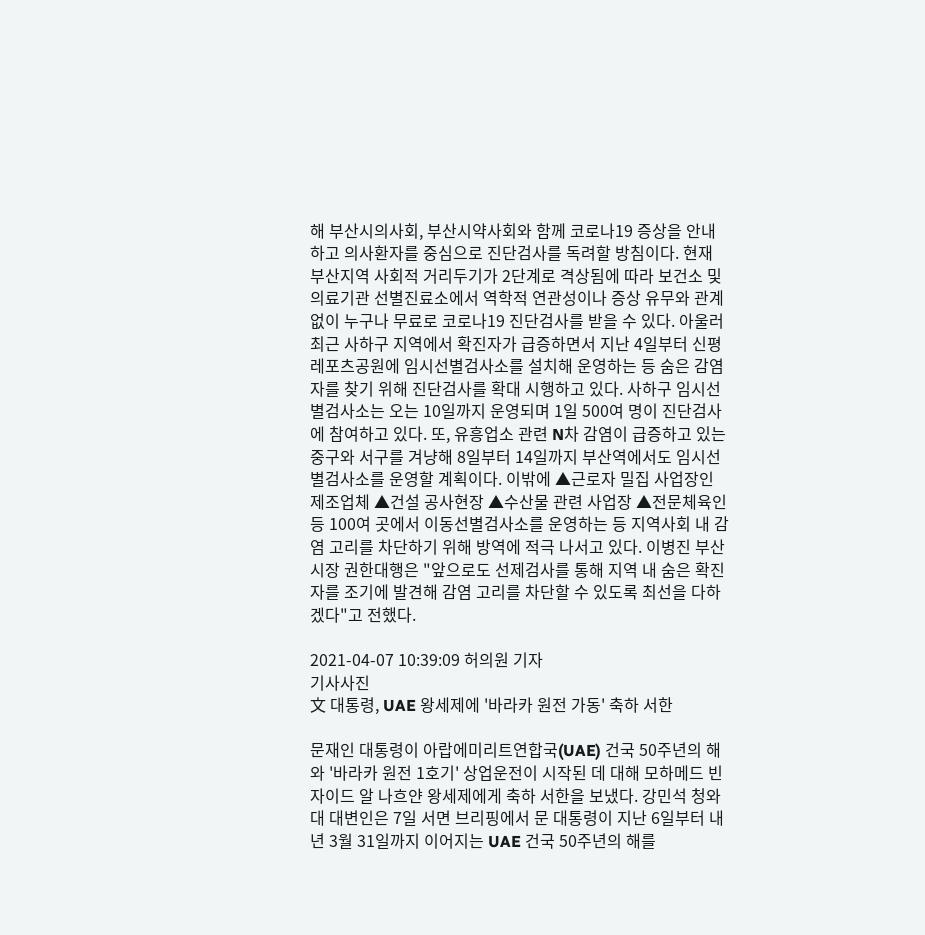해 부산시의사회, 부산시약사회와 함께 코로나19 증상을 안내하고 의사환자를 중심으로 진단검사를 독려할 방침이다. 현재 부산지역 사회적 거리두기가 2단계로 격상됨에 따라 보건소 및 의료기관 선별진료소에서 역학적 연관성이나 증상 유무와 관계없이 누구나 무료로 코로나19 진단검사를 받을 수 있다. 아울러 최근 사하구 지역에서 확진자가 급증하면서 지난 4일부터 신평레포츠공원에 임시선별검사소를 설치해 운영하는 등 숨은 감염자를 찾기 위해 진단검사를 확대 시행하고 있다. 사하구 임시선별검사소는 오는 10일까지 운영되며 1일 500여 명이 진단검사에 참여하고 있다. 또, 유흥업소 관련 N차 감염이 급증하고 있는 중구와 서구를 겨냥해 8일부터 14일까지 부산역에서도 임시선별검사소를 운영할 계획이다. 이밖에 ▲근로자 밀집 사업장인 제조업체 ▲건설 공사현장 ▲수산물 관련 사업장 ▲전문체육인 등 100여 곳에서 이동선별검사소를 운영하는 등 지역사회 내 감염 고리를 차단하기 위해 방역에 적극 나서고 있다. 이병진 부산시장 권한대행은 "앞으로도 선제검사를 통해 지역 내 숨은 확진자를 조기에 발견해 감염 고리를 차단할 수 있도록 최선을 다하겠다"고 전했다.

2021-04-07 10:39:09 허의원 기자
기사사진
文 대통령, UAE 왕세제에 '바라카 원전 가동' 축하 서한

문재인 대통령이 아랍에미리트연합국(UAE) 건국 50주년의 해와 '바라카 원전 1호기' 상업운전이 시작된 데 대해 모하메드 빈 자이드 알 나흐얀 왕세제에게 축하 서한을 보냈다. 강민석 청와대 대변인은 7일 서면 브리핑에서 문 대통령이 지난 6일부터 내년 3월 31일까지 이어지는 UAE 건국 50주년의 해를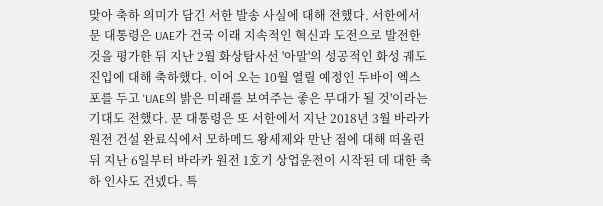맞아 축하 의미가 담긴 서한 발송 사실에 대해 전했다. 서한에서 문 대통령은 UAE가 건국 이래 지속적인 혁신과 도전으로 발전한 것을 평가한 뒤 지난 2월 화상탐사선 '아말'의 성공적인 화성 궤도 진입에 대해 축하했다. 이어 오는 10월 열릴 예정인 두바이 엑스포를 두고 'UAE의 밝은 미래를 보여주는 좋은 무대가 될 것'이라는 기대도 전했다. 문 대통령은 또 서한에서 지난 2018년 3월 바라카 원전 건설 완료식에서 모하메드 왕세제와 만난 점에 대해 떠올린 뒤 지난 6일부터 바라카 원전 1호기 상업운전이 시작된 데 대한 축하 인사도 건넸다. 특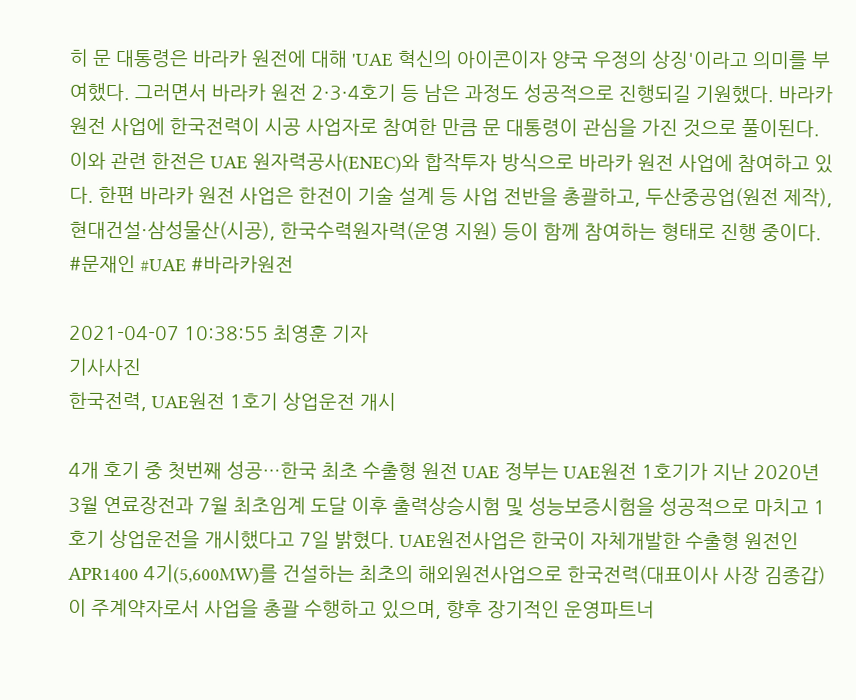히 문 대통령은 바라카 원전에 대해 'UAE 혁신의 아이콘이자 양국 우정의 상징'이라고 의미를 부여했다. 그러면서 바라카 원전 2·3·4호기 등 남은 과정도 성공적으로 진행되길 기원했다. 바라카 원전 사업에 한국전력이 시공 사업자로 참여한 만큼 문 대통령이 관심을 가진 것으로 풀이된다. 이와 관련 한전은 UAE 원자력공사(ENEC)와 합작투자 방식으로 바라카 원전 사업에 참여하고 있다. 한편 바라카 원전 사업은 한전이 기술 설계 등 사업 전반을 총괄하고, 두산중공업(원전 제작), 현대건설·삼성물산(시공), 한국수력원자력(운영 지원) 등이 함께 참여하는 형태로 진행 중이다. #문재인 #UAE #바라카원전

2021-04-07 10:38:55 최영훈 기자
기사사진
한국전력, UAE원전 1호기 상업운전 개시

4개 호기 중 첫번째 성공…한국 최초 수출형 원전 UAE 정부는 UAE원전 1호기가 지난 2020년 3월 연료장전과 7월 최초임계 도달 이후 출력상승시험 및 성능보증시험을 성공적으로 마치고 1호기 상업운전을 개시했다고 7일 밝혔다. UAE원전사업은 한국이 자체개발한 수출형 원전인 APR1400 4기(5,600MW)를 건설하는 최초의 해외원전사업으로 한국전력(대표이사 사장 김종갑)이 주계약자로서 사업을 총괄 수행하고 있으며, 향후 장기적인 운영파트너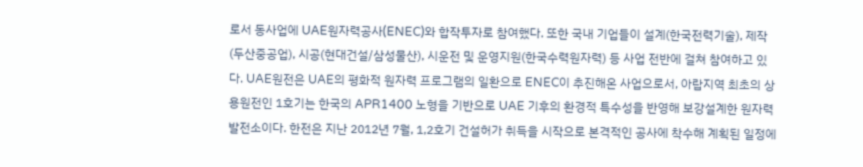로서 동사업에 UAE원자력공사(ENEC)와 합작투자로 참여했다. 또한 국내 기업들이 설계(한국전력기술), 제작(두산중공업), 시공(현대건설/삼성물산), 시운전 및 운영지원(한국수력원자력) 등 사업 전반에 걸쳐 참여하고 있다. UAE원전은 UAE의 평화적 원자력 프로그램의 일환으로 ENEC이 추진해온 사업으로서, 아랍지역 최초의 상용원전인 1호기는 한국의 APR1400 노형을 기반으로 UAE 기후의 환경적 특수성을 반영해 보강설계한 원자력발전소이다. 한전은 지난 2012년 7월, 1,2호기 건설허가 취득을 시작으로 본격적인 공사에 착수해 계획된 일정에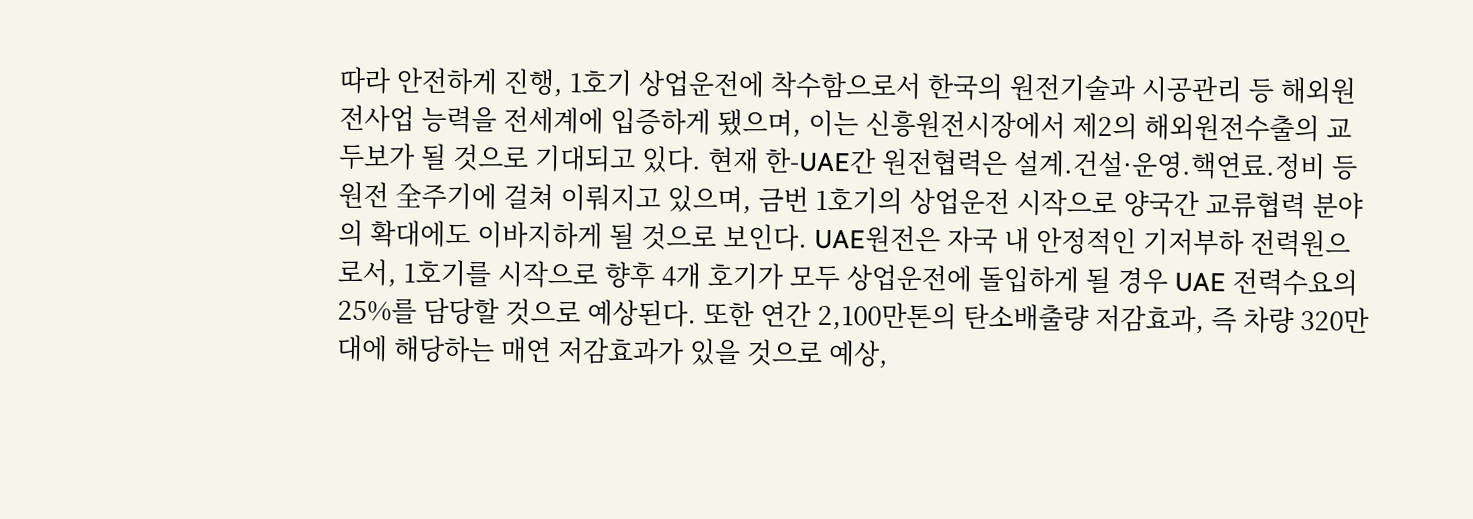따라 안전하게 진행, 1호기 상업운전에 착수함으로서 한국의 원전기술과 시공관리 등 해외원전사업 능력을 전세계에 입증하게 됐으며, 이는 신흥원전시장에서 제2의 해외원전수출의 교두보가 될 것으로 기대되고 있다. 현재 한-UAE간 원전협력은 설계.건설·운영.핵연료.정비 등 원전 全주기에 걸쳐 이뤄지고 있으며, 금번 1호기의 상업운전 시작으로 양국간 교류협력 분야의 확대에도 이바지하게 될 것으로 보인다. UAE원전은 자국 내 안정적인 기저부하 전력원으로서, 1호기를 시작으로 향후 4개 호기가 모두 상업운전에 돌입하게 될 경우 UAE 전력수요의 25%를 담당할 것으로 예상된다. 또한 연간 2,100만톤의 탄소배출량 저감효과, 즉 차량 320만대에 해당하는 매연 저감효과가 있을 것으로 예상,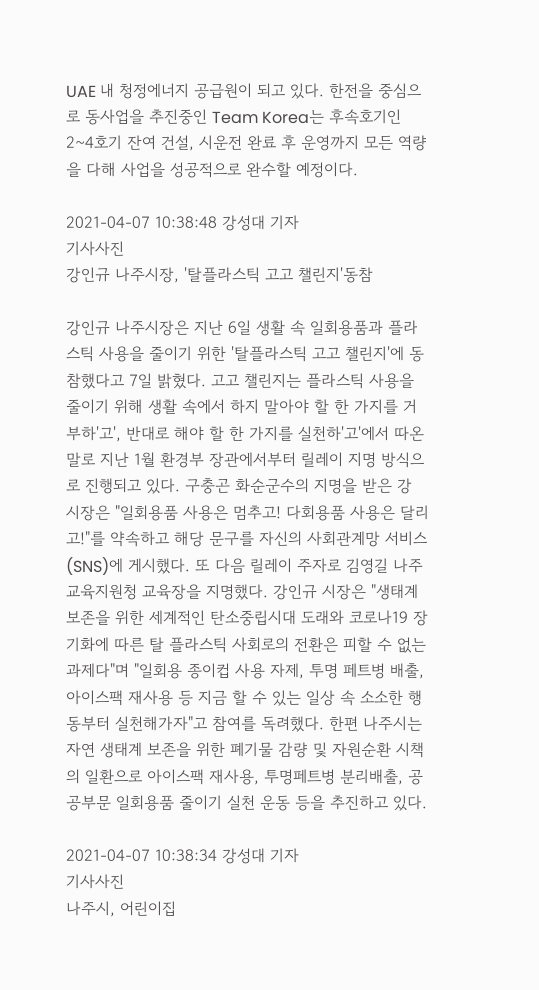UAE 내 청정에너지 공급원이 되고 있다. 한전을 중심으로 동사업을 추진중인 Team Korea는 후속호기인 2~4호기 잔여 건설, 시운전 완료 후 운영까지 모든 역량을 다해 사업을 성공적으로 완수할 예정이다.

2021-04-07 10:38:48 강성대 기자
기사사진
강인규 나주시장, '탈플라스틱 고고 챌린지'동참

강인규 나주시장은 지난 6일 생활 속 일회용품과 플라스틱 사용을 줄이기 위한 '탈플라스틱 고고 챌린지'에 동참했다고 7일 밝혔다. 고고 챌린지는 플라스틱 사용을 줄이기 위해 생활 속에서 하지 말아야 할 한 가지를 거부하'고', 반대로 해야 할 한 가지를 실천하'고'에서 따온 말로 지난 1월 환경부 장관에서부터 릴레이 지명 방식으로 진행되고 있다. 구충곤 화순군수의 지명을 받은 강 시장은 "일회용품 사용은 멈추고! 다회용품 사용은 달리고!"를 약속하고 해당 문구를 자신의 사회관계망 서비스(SNS)에 게시했다. 또 다음 릴레이 주자로 김영길 나주교육지원청 교육장을 지명했다. 강인규 시장은 "생태계 보존을 위한 세계적인 탄소중립시대 도래와 코로나19 장기화에 따른 탈 플라스틱 사회로의 전환은 피할 수 없는 과제다"며 "일회용 종이컵 사용 자제, 투명 페트병 배출, 아이스팩 재사용 등 지금 할 수 있는 일상 속 소소한 행동부터 실천해가자"고 참여를 독려했다. 한편 나주시는 자연 생태계 보존을 위한 폐기물 감량 및 자원순환 시책의 일환으로 아이스팩 재사용, 투명페트병 분리배출, 공공부문 일회용품 줄이기 실천 운동 등을 추진하고 있다.

2021-04-07 10:38:34 강성대 기자
기사사진
나주시, 어린이집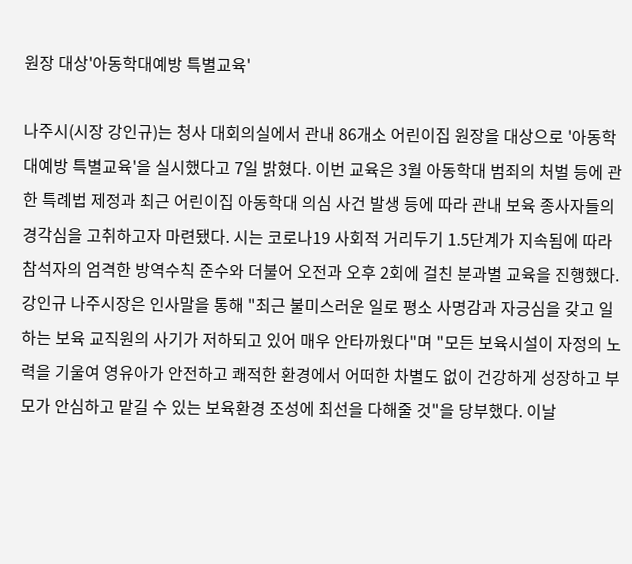원장 대상'아동학대예방 특별교육'

나주시(시장 강인규)는 청사 대회의실에서 관내 86개소 어린이집 원장을 대상으로 '아동학대예방 특별교육'을 실시했다고 7일 밝혔다. 이번 교육은 3월 아동학대 범죄의 처벌 등에 관한 특례법 제정과 최근 어린이집 아동학대 의심 사건 발생 등에 따라 관내 보육 종사자들의 경각심을 고취하고자 마련됐다. 시는 코로나19 사회적 거리두기 1.5단계가 지속됨에 따라 참석자의 엄격한 방역수칙 준수와 더불어 오전과 오후 2회에 걸친 분과별 교육을 진행했다. 강인규 나주시장은 인사말을 통해 "최근 불미스러운 일로 평소 사명감과 자긍심을 갖고 일하는 보육 교직원의 사기가 저하되고 있어 매우 안타까웠다"며 "모든 보육시설이 자정의 노력을 기울여 영유아가 안전하고 쾌적한 환경에서 어떠한 차별도 없이 건강하게 성장하고 부모가 안심하고 맡길 수 있는 보육환경 조성에 최선을 다해줄 것"을 당부했다. 이날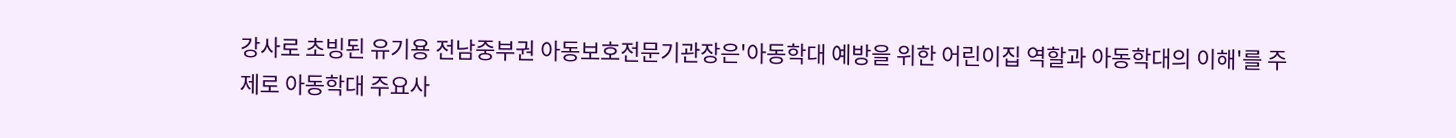강사로 초빙된 유기용 전남중부권 아동보호전문기관장은'아동학대 예방을 위한 어린이집 역할과 아동학대의 이해'를 주제로 아동학대 주요사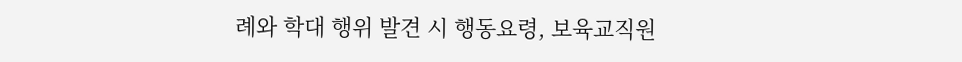례와 학대 행위 발견 시 행동요령, 보육교직원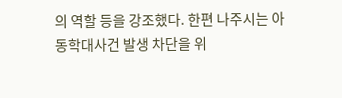의 역할 등을 강조했다. 한편 나주시는 아동학대사건 발생 차단을 위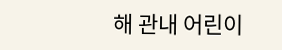해 관내 어린이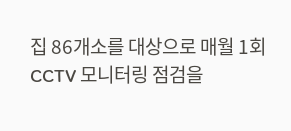집 86개소를 대상으로 매월 1회 CCTV 모니터링 점검을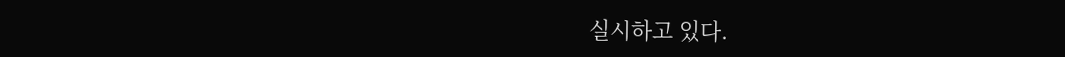실시하고 있다.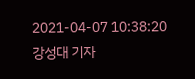2021-04-07 10:38:20 강성대 기자